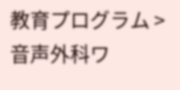教育プログラム > 音声外科ワ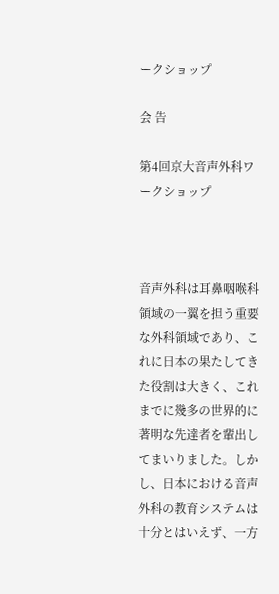ークショップ

会 告

第4回京大音声外科ワークショップ



音声外科は耳鼻咽喉科領域の一翼を担う重要な外科領域であり、これに日本の果たしてきた役割は大きく、これまでに幾多の世界的に著明な先達者を輩出してまいりました。しかし、日本における音声外科の教育システムは十分とはいえず、一方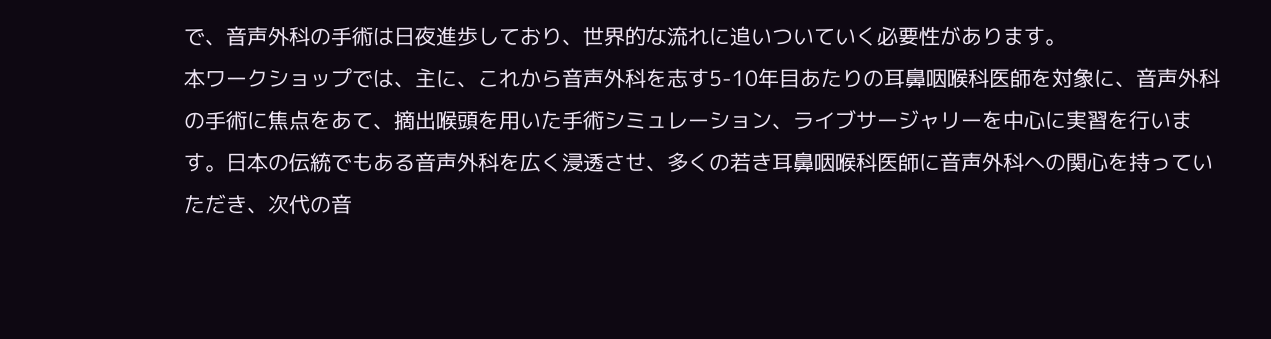で、音声外科の手術は日夜進歩しており、世界的な流れに追いついていく必要性があります。
本ワークショップでは、主に、これから音声外科を志す5-10年目あたりの耳鼻咽喉科医師を対象に、音声外科の手術に焦点をあて、摘出喉頭を用いた手術シミュレーション、ライブサージャリーを中心に実習を行います。日本の伝統でもある音声外科を広く浸透させ、多くの若き耳鼻咽喉科医師に音声外科への関心を持っていただき、次代の音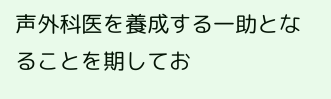声外科医を養成する一助となることを期してお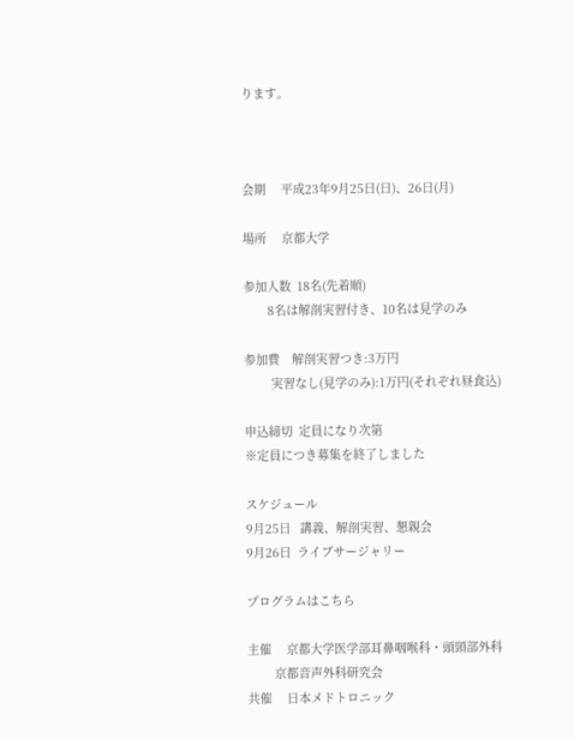ります。



会期     平成23年9月25日(日)、26日(月)

場所     京都大学

参加人数  18名(先着順)
        8名は解剖実習付き、10名は見学のみ

参加費    解剖実習つき:3万円
         実習なし(見学のみ):1万円(それぞれ昼食込)

申込締切  定員になり次第
※定員につき募集を終了しました

スケジュール
9月25日   講義、解剖実習、懇親会
9月26日  ライブサージャリー

プログラムはこちら

主催     京都大学医学部耳鼻咽喉科・頭頸部外科
         京都音声外科研究会
共催     日本メドトロニック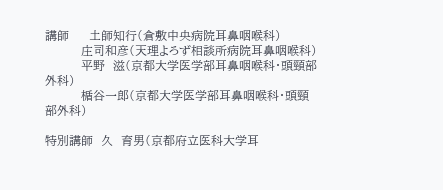講師     土師知行(倉敷中央病院耳鼻咽喉科)
         庄司和彦(天理よろず相談所病院耳鼻咽喉科)
         平野  滋(京都大学医学部耳鼻咽喉科・頭頸部外科)
         楯谷一郎(京都大学医学部耳鼻咽喉科・頭頸部外科)

特別講師  久  育男(京都府立医科大学耳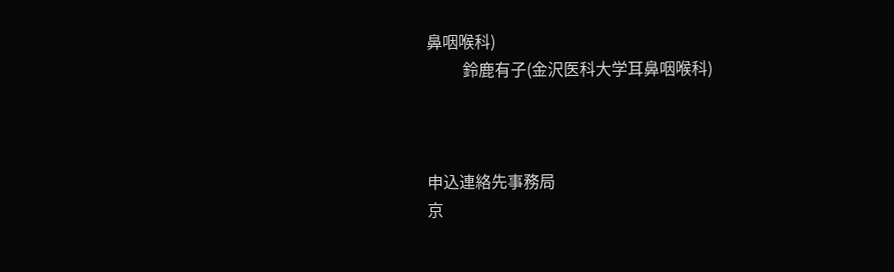鼻咽喉科)
         鈴鹿有子(金沢医科大学耳鼻咽喉科)



申込連絡先事務局
京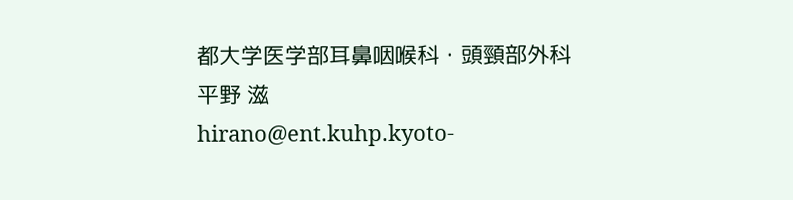都大学医学部耳鼻咽喉科・頭頸部外科
平野 滋
hirano@ent.kuhp.kyoto-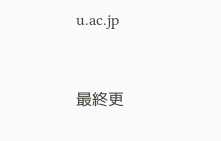u.ac.jp



最終更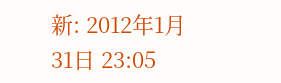新: 2012年1月31日 23:05